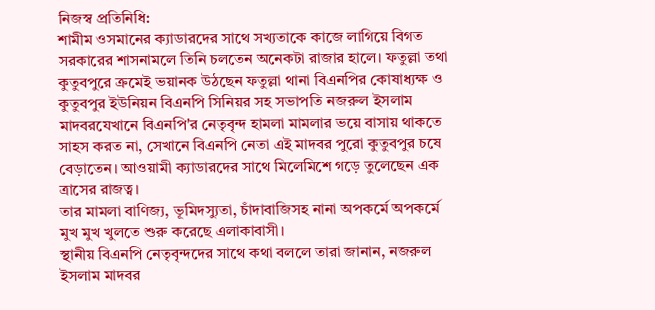নিজস্ব প্রতিনিধি:
শামীম ওসমানের ক্যাডারদের সাথে সখ্যতাকে কাজে লাগিয়ে বিগত সরকারের শাসনামলে তিনি চলতেন অনেকটা রাজার হালে। ফতুল্লা তথা কুতুবপুরে ক্রমেই ভয়ানক উঠছেন ফতুল্লা থানা বিএনপির কোষাধ্যক্ষ ও কুতুবপুর ইউনিয়ন বিএনপি সিনিয়র সহ সভাপতি নজরুল ইসলাম মাদবরযেখানে বিএনপি'র নেতৃবৃন্দ হামলা মামলার ভয়ে বাসায় থাকতে সাহস করত না, সেখানে বিএনপি নেতা এই মাদবর পুরো কুতুবপুর চষে বেড়াতেন। আওয়ামী ক্যাডারদের সাথে মিলেমিশে গড়ে তুলেছেন এক ত্রাসের রাজত্ব।
তার মামলা বাণিজ্য, ভূমিদস্যুতা, চাঁদাবাজিসহ নানা অপকর্মে অপকর্মে মুখ মুখ খুলতে শুরু করেছে এলাকাবাসী।
স্থানীয় বিএনপি নেতৃবৃন্দদের সাথে কথা বললে তারা জানান, নজরুল ইসলাম মাদবর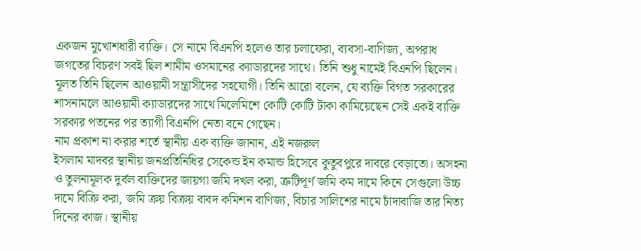একজন মুখোশধারী ব্যক্তি। সে নামে বিএনপি হলেও তার চলাফেরা, ব্যবসা-বাণিজ্য, অপরাধ জগতের বিচরণ সবই ছিল শামীম ওসমানের ক্যাডারদের সাথে। তিনি শুধু নামেই বিএনপি ছিলেন। মূলত তিনি ছিলেন আওয়ামী সন্ত্রাসীদের সহযোগী। তিনি আরো বলেন, যে ব্যক্তি বিগত সরকারের শাসনামলে আওয়ামী ক্যাডারদের সাথে মিলেমিশে কোটি কোটি টাকা কামিয়েছেন সেই একই ব্যক্তি সরকার পতনের পর ত্যাগী বিএনপি নেতা বনে গেছেন।
নাম প্রকাশ না করার শর্তে স্থানীয় এক ব্যক্তি জানান, এই নজরুল
ইসলাম মাদবর স্থানীয় জনপ্রতিনিধির সেকেন্ড ইন কমান্ড হিসেবে কুতুবপুরে দাবরে বেড়াতো। অসহনা ও তুলনামূলক দুর্বল ব্যক্তিদের জায়গা জমি দখল করা, ত্রুটিপূর্ণ জমি কম দামে কিনে সেগুলো উচ্চ দামে বিক্রি করা, জমি ক্রয় বিক্রয় বাবদ কমিশন বাণিজ্য, বিচার সালিশের নামে চাঁদাবাজি তার নিত্য দিনের কাজ। স্থানীয়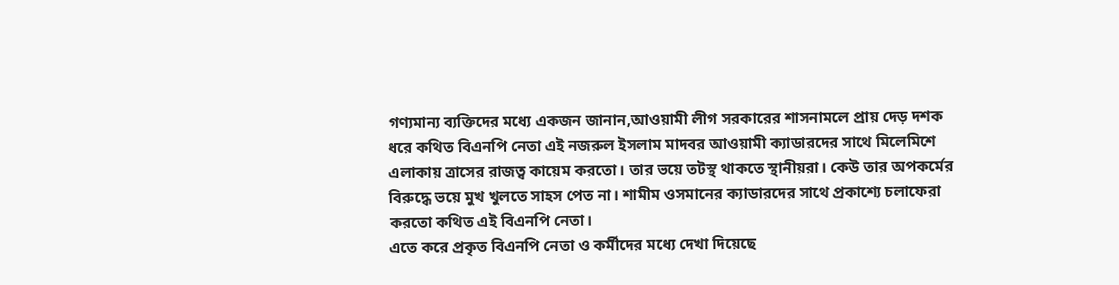গণ্যমান্য ব্যক্তিদের মধ্যে একজন জানান,আওয়ামী লীগ সরকারের শাসনামলে প্রায় দেড় দশক ধরে কথিত বিএনপি নেতা এই নজরুল ইসলাম মাদবর আওয়ামী ক্যাডারদের সাথে মিলেমিশে এলাকায় ত্রাসের রাজত্ব কায়েম করতো। তার ভয়ে তটস্থ থাকতে স্থানীয়রা। কেউ তার অপকর্মের বিরুদ্ধে ভয়ে মুখ খুলতে সাহস পেত না। শামীম ওসমানের ক্যাডারদের সাথে প্রকাশ্যে চলাফেরা করতো কথিত এই বিএনপি নেতা।
এতে করে প্রকৃত বিএনপি নেতা ও কর্মীদের মধ্যে দেখা দিয়েছে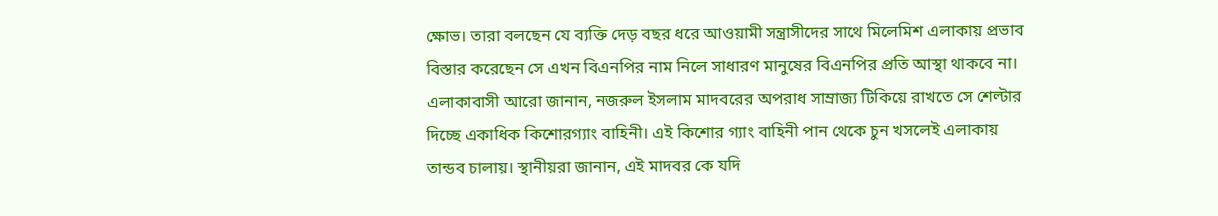ক্ষোভ। তারা বলছেন যে ব্যক্তি দেড় বছর ধরে আওয়ামী সন্ত্রাসীদের সাথে মিলেমিশ এলাকায় প্রভাব বিস্তার করেছেন সে এখন বিএনপির নাম নিলে সাধারণ মানুষের বিএনপির প্রতি আস্থা থাকবে না।
এলাকাবাসী আরো জানান, নজরুল ইসলাম মাদবরের অপরাধ সাম্রাজ্য টিকিয়ে রাখতে সে শেল্টার দিচ্ছে একাধিক কিশোরগ্যাং বাহিনী। এই কিশোর গ্যাং বাহিনী পান থেকে চুন খসলেই এলাকায় তান্ডব চালায়। স্থানীয়রা জানান, এই মাদবর কে যদি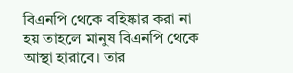বিএনপি থেকে বহিষ্কার করা না হয় তাহলে মানুষ বিএনপি থেকে আস্থা হারাবে। তার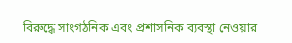বিরুদ্ধে সাংগঠনিক এবং প্রশাসনিক ব্যবস্থা নেওয়ার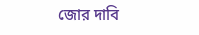জোর দাবি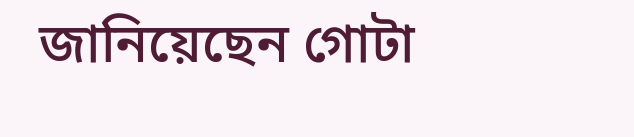জানিয়েছেন গোটা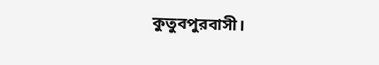কুতুবপুরবাসী।